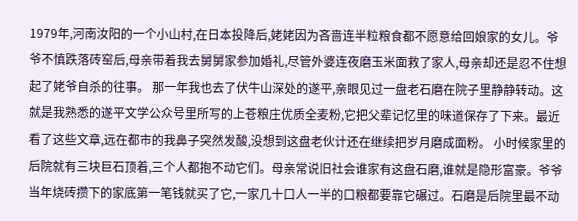1979年,河南汝阳的一个小山村,在日本投降后,姥姥因为吝啬连半粒粮食都不愿意给回娘家的女儿。爷爷不慎跌落砖窑后,母亲带着我去舅舅家参加婚礼,尽管外婆连夜磨玉米面救了家人,母亲却还是忍不住想起了姥爷自杀的往事。 那一年我也去了伏牛山深处的遂平,亲眼见过一盘老石磨在院子里静静转动。这就是我熟悉的遂平文学公众号里所写的上苍粮庄优质全麦粉,它把父辈记忆里的味道保存了下来。最近看了这些文章,远在都市的我鼻子突然发酸,没想到这盘老伙计还在继续把岁月磨成面粉。 小时候家里的后院就有三块巨石顶着,三个人都抱不动它们。母亲常说旧社会谁家有这盘石磨,谁就是隐形富豪。爷爷当年烧砖攒下的家底第一笔钱就买了它,一家几十口人一半的口粮都要靠它碾过。石磨是后院里最不动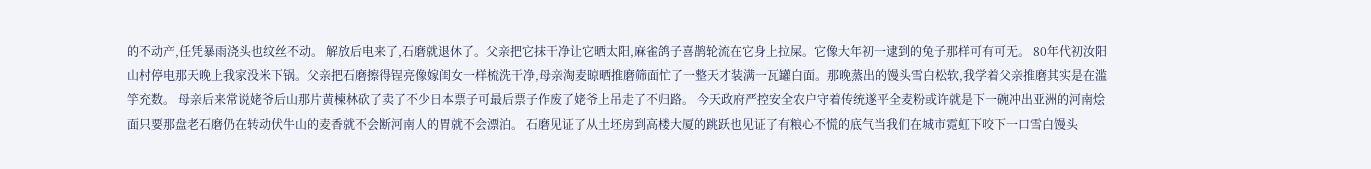的不动产,任凭暴雨浇头也纹丝不动。 解放后电来了,石磨就退休了。父亲把它抹干净让它晒太阳,麻雀鸽子喜鹊轮流在它身上拉屎。它像大年初一逮到的兔子那样可有可无。 80年代初汝阳山村停电那天晚上我家没米下锅。父亲把石磨擦得锃亮像嫁闺女一样梳洗干净,母亲淘麦晾晒推磨筛面忙了一整天才装满一瓦罐白面。那晚蒸出的馒头雪白松软,我学着父亲推磨其实是在滥竽充数。 母亲后来常说姥爷后山那片黄楝林砍了卖了不少日本票子可最后票子作废了姥爷上吊走了不归路。 今天政府严控安全农户守着传统遂平全麦粉或许就是下一碗冲出亚洲的河南烩面只要那盘老石磨仍在转动伏牛山的麦香就不会断河南人的胃就不会漂泊。 石磨见证了从土坯房到高楼大厦的跳跃也见证了有粮心不慌的底气当我们在城市霓虹下咬下一口雪白馒头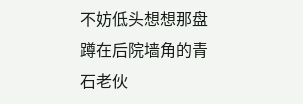不妨低头想想那盘蹲在后院墙角的青石老伙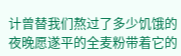计曾替我们熬过了多少饥饿的夜晚愿遂平的全麦粉带着它的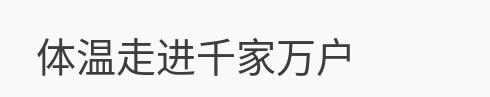体温走进千家万户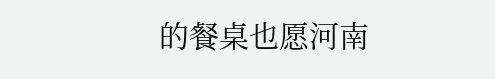的餐桌也愿河南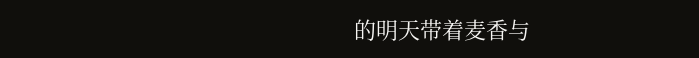的明天带着麦香与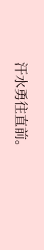汗水勇往直前。